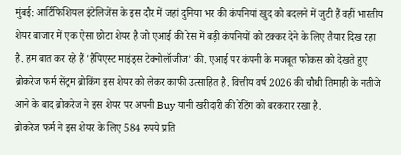मुंबई: आर्टिफिशियल इंटेलिजेंस के इस दौर में जहां दुनिया भर की कंपनियां खुद को बदलने में जुटी हैं वहीं भारतीय शेयर बाजार में एक ऐसा छोटा शेयर है जो एआई की रेस में बड़ी कंपनियों को टक्कर देने के लिए तैयार दिख रहा है. हम बात कर रहे हैं 'हैपिएस्ट माइंड्स टेक्नोलॉजीज' की. एआई पर कंपनी के मजबूत फोकस को देखते हुए ब्रोकरेज फर्म सेंट्रम ब्रोकिंग इस शेयर को लेकर काफी उत्साहित है. वित्तीय वर्ष 2026 की चौथी तिमाही के नतीजे आने के बाद ब्रोकरेज ने इस शेयर पर अपनी Buy यानी खरीदारी की रेटिंग को बरकरार रखा है.
ब्रोकरेज फर्म ने इस शेयर के लिए 584 रुपये प्रति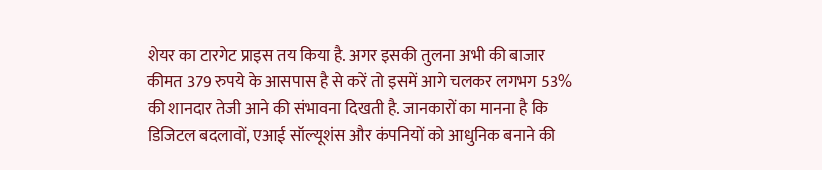शेयर का टारगेट प्राइस तय किया है. अगर इसकी तुलना अभी की बाजार कीमत 379 रुपये के आसपास है से करें तो इसमें आगे चलकर लगभग 53% की शानदार तेजी आने की संभावना दिखती है. जानकारों का मानना है कि डिजिटल बदलावों, एआई सॉल्यूशंस और कंपनियों को आधुनिक बनाने की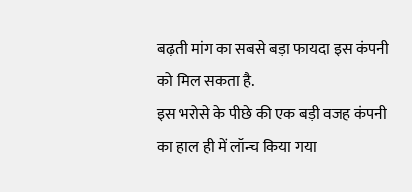बढ़ती मांग का सबसे बड़ा फायदा इस कंपनी को मिल सकता है.
इस भरोसे के पीछे की एक बड़ी वजह कंपनी का हाल ही में लॉन्च किया गया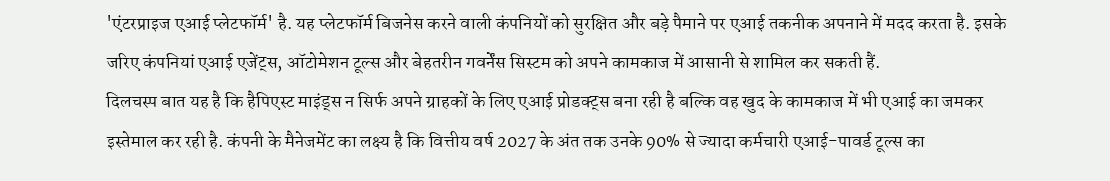'एंटरप्राइज एआई प्लेटफॉर्म' है. यह प्लेटफॉर्म बिजनेस करने वाली कंपनियों को सुरक्षित और बड़े पैमाने पर एआई तकनीक अपनाने में मदद करता है. इसके जरिए कंपनियां एआई एजेंट्स, ऑटोमेशन टूल्स और बेहतरीन गवर्नेंस सिस्टम को अपने कामकाज में आसानी से शामिल कर सकती हैं.
दिलचस्प बात यह है कि हैपिएस्ट माइंड्स न सिर्फ अपने ग्राहकों के लिए एआई प्रोडक्ट्स बना रही है बल्कि वह खुद के कामकाज में भी एआई का जमकर इस्तेमाल कर रही है. कंपनी के मैनेजमेंट का लक्ष्य है कि वित्तीय वर्ष 2027 के अंत तक उनके 90% से ज्यादा कर्मचारी एआई-पावर्ड टूल्स का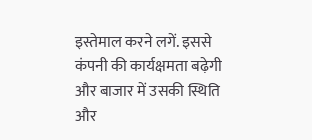इस्तेमाल करने लगें. इससे कंपनी की कार्यक्षमता बढ़ेगी और बाजार में उसकी स्थिति और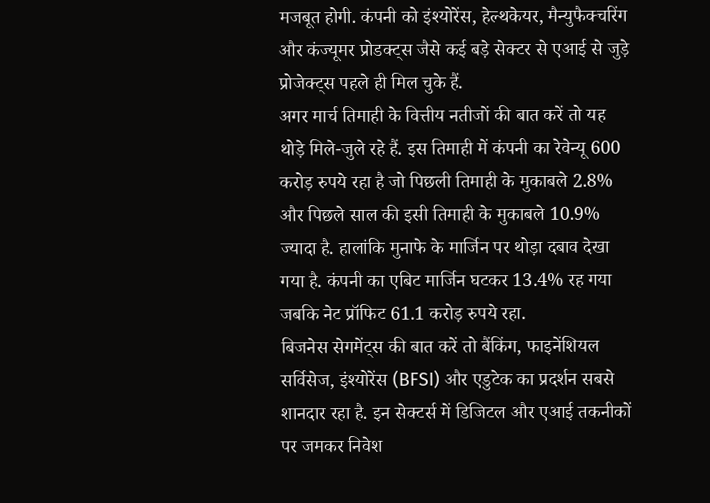मजबूत होगी. कंपनी को इंश्योरेंस, हेल्थकेयर, मैन्युफैक्चरिंग और कंज्यूमर प्रोडक्ट्स जैसे कई बड़े सेक्टर से एआई से जुड़े प्रोजेक्ट्स पहले ही मिल चुके हैं.
अगर मार्च तिमाही के वित्तीय नतीजों की बात करें तो यह थोड़े मिले-जुले रहे हैं. इस तिमाही में कंपनी का रेवेन्यू 600 करोड़ रुपये रहा है जो पिछली तिमाही के मुकाबले 2.8% और पिछले साल की इसी तिमाही के मुकाबले 10.9% ज्यादा है. हालांकि मुनाफे के मार्जिन पर थोड़ा दबाव देखा गया है. कंपनी का एबिट मार्जिन घटकर 13.4% रह गया जबकि नेट प्रॉफिट 61.1 करोड़ रुपये रहा.
बिजनेस सेगमेंट्स की बात करें तो बैंकिंग, फाइनेंशियल सर्विसेज, इंश्योरेंस (BFSI) और एडुटेक का प्रदर्शन सबसे शानदार रहा है. इन सेक्टर्स में डिजिटल और एआई तकनीकों पर जमकर निवेश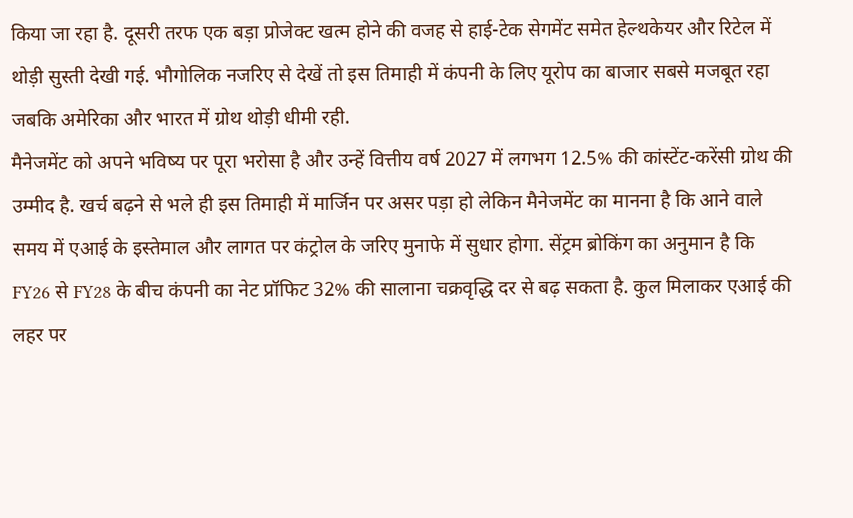किया जा रहा है. दूसरी तरफ एक बड़ा प्रोजेक्ट खत्म होने की वजह से हाई-टेक सेगमेंट समेत हेल्थकेयर और रिटेल में थोड़ी सुस्ती देखी गई. भौगोलिक नजरिए से देखें तो इस तिमाही में कंपनी के लिए यूरोप का बाजार सबसे मजबूत रहा जबकि अमेरिका और भारत में ग्रोथ थोड़ी धीमी रही.
मैनेजमेंट को अपने भविष्य पर पूरा भरोसा है और उन्हें वित्तीय वर्ष 2027 में लगभग 12.5% की कांस्टेंट-करेंसी ग्रोथ की उम्मीद है. खर्च बढ़ने से भले ही इस तिमाही में मार्जिन पर असर पड़ा हो लेकिन मैनेजमेंट का मानना है कि आने वाले समय में एआई के इस्तेमाल और लागत पर कंट्रोल के जरिए मुनाफे में सुधार होगा. सेंट्रम ब्रोकिंग का अनुमान है कि FY26 से FY28 के बीच कंपनी का नेट प्रॉफिट 32% की सालाना चक्रवृद्धि दर से बढ़ सकता है. कुल मिलाकर एआई की लहर पर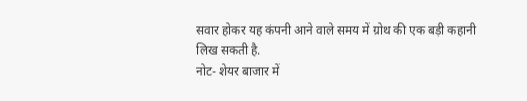सवार होकर यह कंपनी आने वाले समय में ग्रोथ की एक बड़ी कहानी लिख सकती है.
नोट- शेयर बाजार में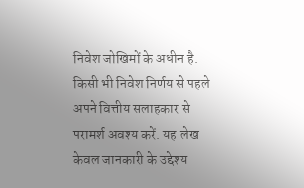निवेश जोखिमों के अधीन है. किसी भी निवेश निर्णय से पहले अपने वित्तीय सलाहकार से परामर्श अवश्य करें. यह लेख केवल जानकारी के उद्देश्य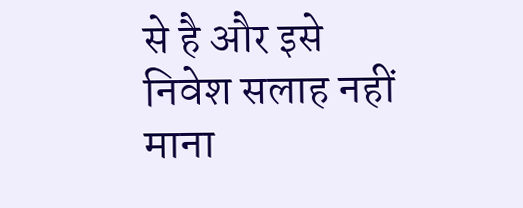से है और इसे निवेश सलाह नहीं माना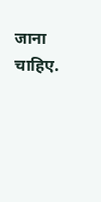जाना चाहिए.